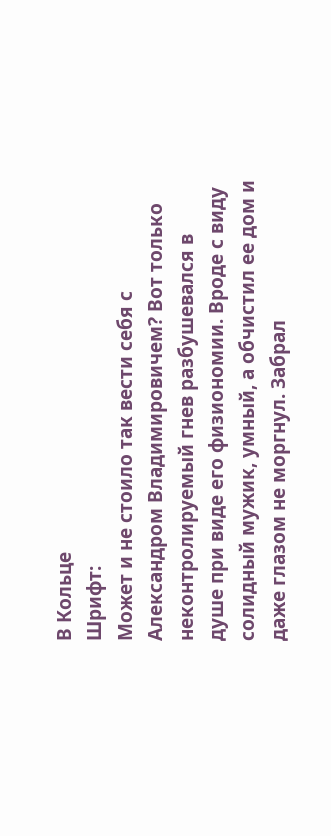В Кольце
Шрифт:
Может и не стоило так вести себя с Александром Владимировичем? Вот только неконтролируемый гнев разбушевался в душе при виде его физиономии. Вроде с виду солидный мужик, умный, а обчистил ее дом и даже глазом не моргнул. Забрал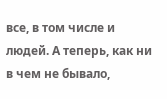все, в том числе и людей. А теперь, как ни в чем не бывало,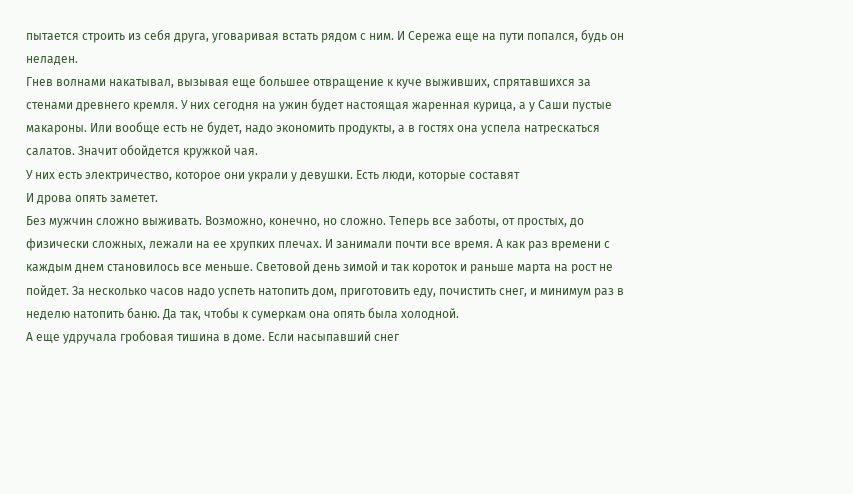пытается строить из себя друга, уговаривая встать рядом с ним. И Сережа еще на пути попался, будь он неладен.
Гнев волнами накатывал, вызывая еще большее отвращение к куче выживших, спрятавшихся за стенами древнего кремля. У них сегодня на ужин будет настоящая жаренная курица, а у Саши пустые макароны. Или вообще есть не будет, надо экономить продукты, а в гостях она успела натрескаться салатов. Значит обойдется кружкой чая.
У них есть электричество, которое они украли у девушки. Есть люди, которые составят
И дрова опять заметет.
Без мужчин сложно выживать. Возможно, конечно, но сложно. Теперь все заботы, от простых, до физически сложных, лежали на ее хрупких плечах. И занимали почти все время. А как раз времени с каждым днем становилось все меньше. Световой день зимой и так короток и раньше марта на рост не пойдет. За несколько часов надо успеть натопить дом, приготовить еду, почистить снег, и минимум раз в неделю натопить баню. Да так, чтобы к сумеркам она опять была холодной.
А еще удручала гробовая тишина в доме. Если насыпавший снег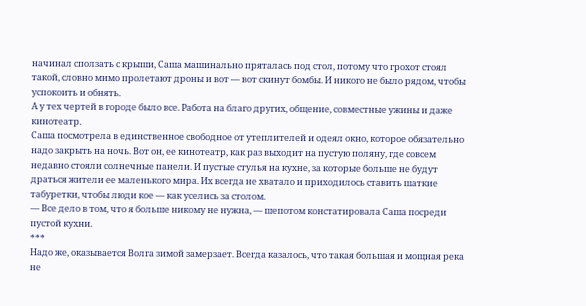начинал сползать с крыши, Саша машинально пряталась под стол, потому что грохот стоял такой, словно мимо пролетают дроны и вот — вот скинут бомбы. И никого не было рядом, чтобы успокоить и обнять.
А у тех чертей в городе было все. Работа на благо других, общение, совместные ужины и даже кинотеатр.
Саша посмотрела в единственное свободное от утеплителей и одеял окно, которое обязательно надо закрыть на ночь. Вот он, ее кинотеатр, как раз выходит на пустую поляну, где совсем недавно стояли солнечные панели. И пустые стулья на кухне, за которые больше не будут драться жители ее маленького мира. Их всегда не хватало и приходилось ставить шаткие табуретки, чтобы люди кое — как уселись за столом.
— Все дело в том, что я больше никому не нужна, — шепотом констатировала Саша посреди пустой кухни.
***
Надо же, оказывается Волга зимой замерзает. Всегда казалось, что такая большая и мощная река не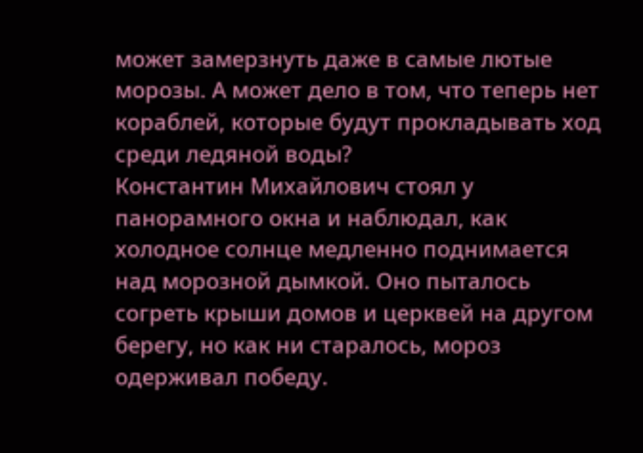может замерзнуть даже в самые лютые морозы. А может дело в том, что теперь нет кораблей, которые будут прокладывать ход среди ледяной воды?
Константин Михайлович стоял у панорамного окна и наблюдал, как холодное солнце медленно поднимается над морозной дымкой. Оно пыталось согреть крыши домов и церквей на другом берегу, но как ни старалось, мороз одерживал победу.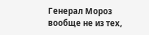Генерал Мороз вообще не из тех,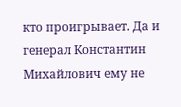кто проигрывает. Да и генерал Константин Михайлович ему не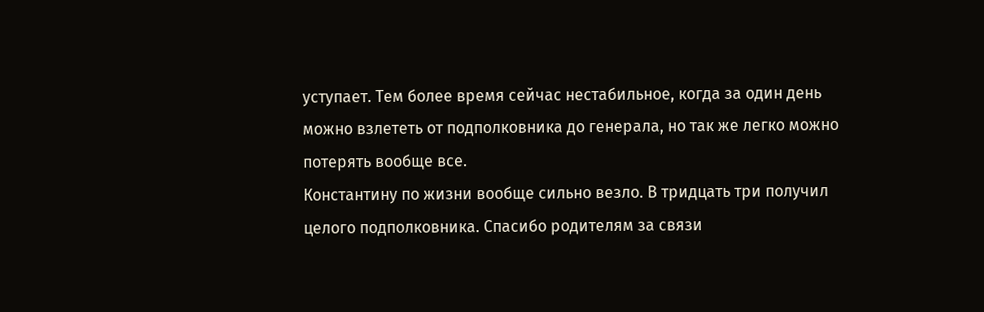уступает. Тем более время сейчас нестабильное, когда за один день можно взлететь от подполковника до генерала, но так же легко можно потерять вообще все.
Константину по жизни вообще сильно везло. В тридцать три получил целого подполковника. Спасибо родителям за связи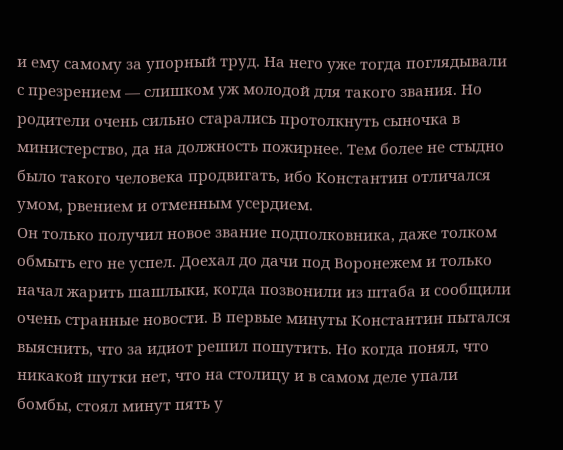и ему самому за упорный труд. На него уже тогда поглядывали с презрением — слишком уж молодой для такого звания. Но родители очень сильно старались протолкнуть сыночка в министерство, да на должность пожирнее. Тем более не стыдно было такого человека продвигать, ибо Константин отличался умом, рвением и отменным усердием.
Он только получил новое звание подполковника, даже толком обмыть его не успел. Доехал до дачи под Воронежем и только начал жарить шашлыки, когда позвонили из штаба и сообщили очень странные новости. В первые минуты Константин пытался выяснить, что за идиот решил пошутить. Но когда понял, что никакой шутки нет, что на столицу и в самом деле упали бомбы, стоял минут пять у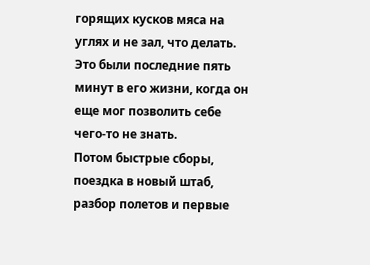горящих кусков мяса на углях и не зал, что делать. Это были последние пять минут в его жизни, когда он еще мог позволить себе чего-то не знать.
Потом быстрые сборы, поездка в новый штаб, разбор полетов и первые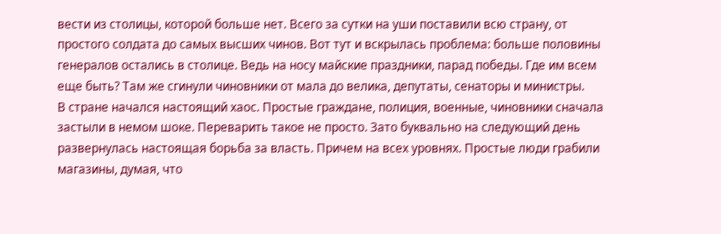вести из столицы, которой больше нет. Всего за сутки на уши поставили всю страну, от простого солдата до самых высших чинов. Вот тут и вскрылась проблема: больше половины генералов остались в столице. Ведь на носу майские праздники, парад победы. Где им всем еще быть? Там же сгинули чиновники от мала до велика, депутаты, сенаторы и министры.
В стране начался настоящий хаос. Простые граждане, полиция, военные, чиновники сначала застыли в немом шоке. Переварить такое не просто. Зато буквально на следующий день
развернулась настоящая борьба за власть. Причем на всех уровнях. Простые люди грабили магазины, думая, что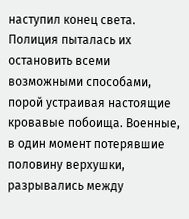наступил конец света. Полиция пыталась их остановить всеми возможными способами, порой устраивая настоящие кровавые побоища. Военные, в один момент потерявшие половину верхушки, разрывались между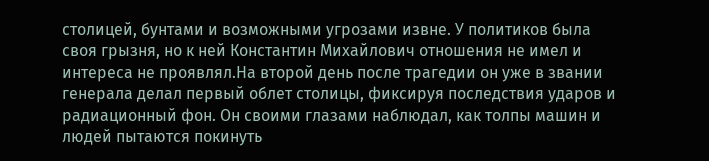столицей, бунтами и возможными угрозами извне. У политиков была своя грызня, но к ней Константин Михайлович отношения не имел и интереса не проявлял.На второй день после трагедии он уже в звании генерала делал первый облет столицы, фиксируя последствия ударов и радиационный фон. Он своими глазами наблюдал, как толпы машин и людей пытаются покинуть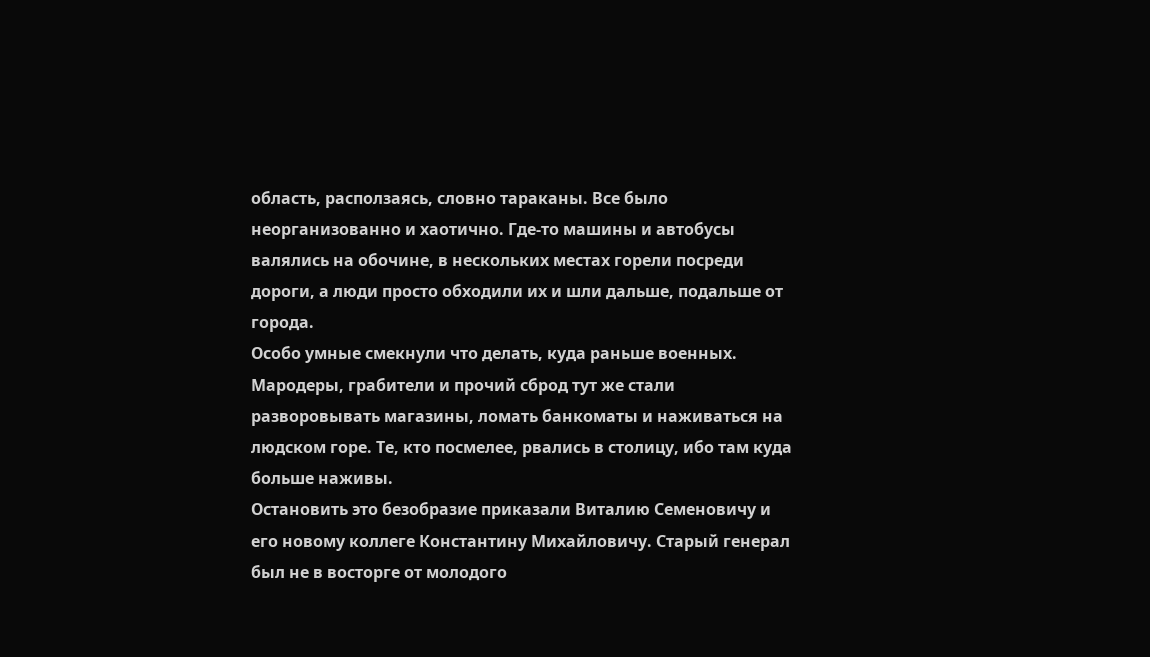область, расползаясь, словно тараканы. Все было неорганизованно и хаотично. Где-то машины и автобусы валялись на обочине, в нескольких местах горели посреди дороги, а люди просто обходили их и шли дальше, подальше от города.
Особо умные смекнули что делать, куда раньше военных. Мародеры, грабители и прочий сброд тут же стали разворовывать магазины, ломать банкоматы и наживаться на людском горе. Те, кто посмелее, рвались в столицу, ибо там куда больше наживы.
Остановить это безобразие приказали Виталию Семеновичу и его новому коллеге Константину Михайловичу. Старый генерал был не в восторге от молодого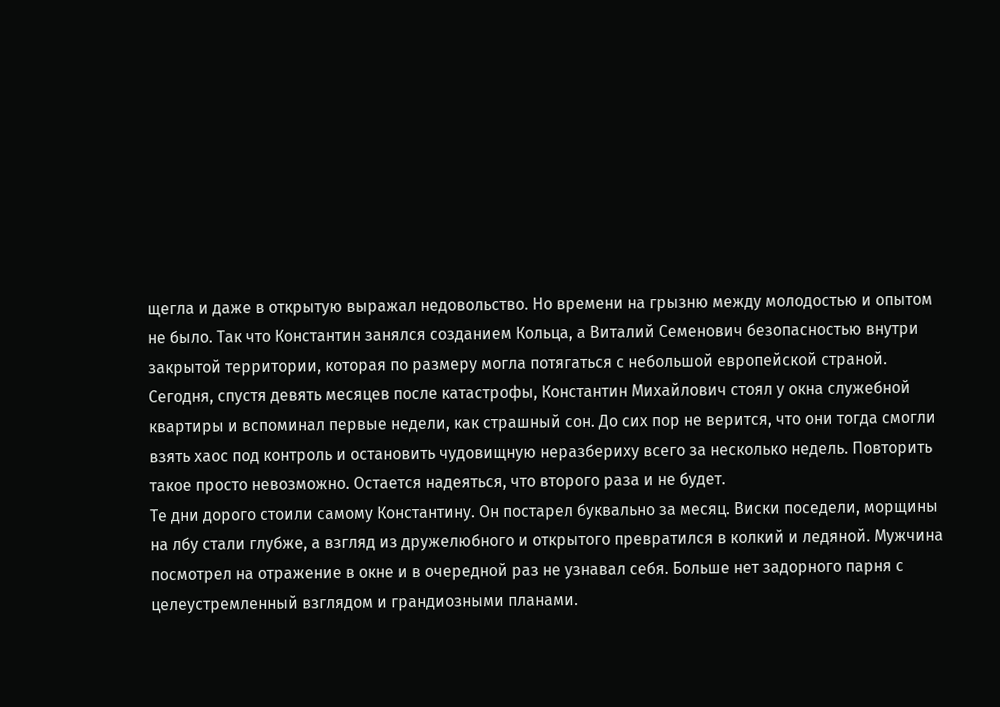щегла и даже в открытую выражал недовольство. Но времени на грызню между молодостью и опытом не было. Так что Константин занялся созданием Кольца, а Виталий Семенович безопасностью внутри закрытой территории, которая по размеру могла потягаться с небольшой европейской страной.
Сегодня, спустя девять месяцев после катастрофы, Константин Михайлович стоял у окна служебной квартиры и вспоминал первые недели, как страшный сон. До сих пор не верится, что они тогда смогли взять хаос под контроль и остановить чудовищную неразбериху всего за несколько недель. Повторить такое просто невозможно. Остается надеяться, что второго раза и не будет.
Те дни дорого стоили самому Константину. Он постарел буквально за месяц. Виски поседели, морщины на лбу стали глубже, а взгляд из дружелюбного и открытого превратился в колкий и ледяной. Мужчина посмотрел на отражение в окне и в очередной раз не узнавал себя. Больше нет задорного парня с целеустремленный взглядом и грандиозными планами.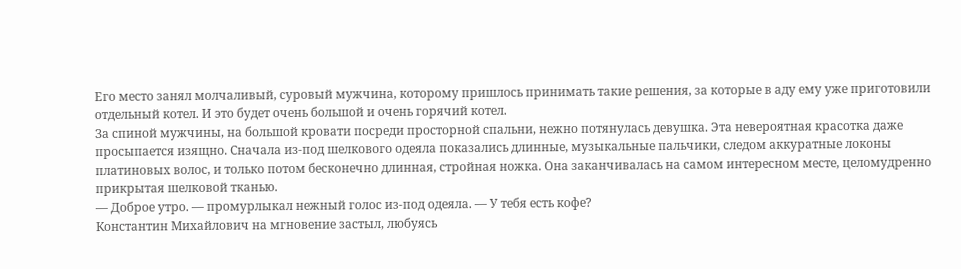Его место занял молчаливый, суровый мужчина, которому пришлось принимать такие решения, за которые в аду ему уже приготовили отдельный котел. И это будет очень большой и очень горячий котел.
За спиной мужчины, на большой кровати посреди просторной спальни, нежно потянулась девушка. Эта невероятная красотка даже просыпается изящно. Сначала из-под шелкового одеяла показались длинные, музыкальные пальчики, следом аккуратные локоны платиновых волос, и только потом бесконечно длинная, стройная ножка. Она заканчивалась на самом интересном месте, целомудренно прикрытая шелковой тканью.
— Доброе утро. — промурлыкал нежный голос из-под одеяла. — У тебя есть кофе?
Константин Михайлович на мгновение застыл, любуясь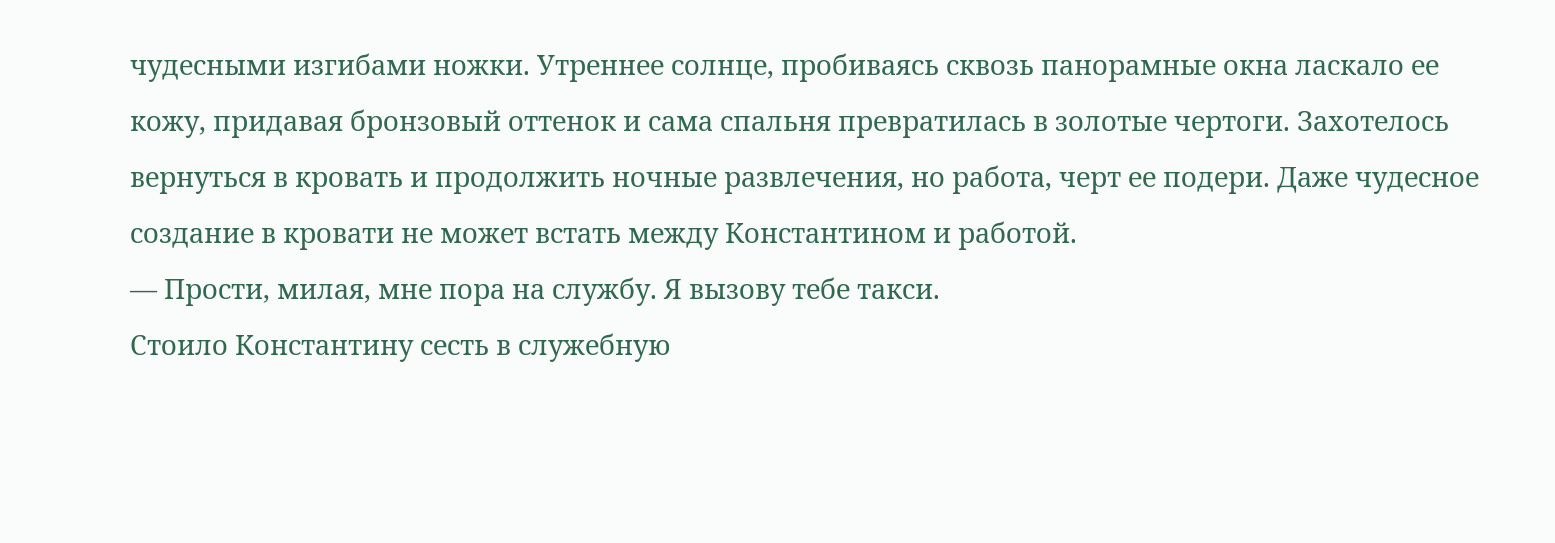чудесными изгибами ножки. Утреннее солнце, пробиваясь сквозь панорамные окна ласкало ее кожу, придавая бронзовый оттенок и сама спальня превратилась в золотые чертоги. Захотелось вернуться в кровать и продолжить ночные развлечения, но работа, черт ее подери. Даже чудесное создание в кровати не может встать между Константином и работой.
— Прости, милая, мне пора на службу. Я вызову тебе такси.
Стоило Константину сесть в служебную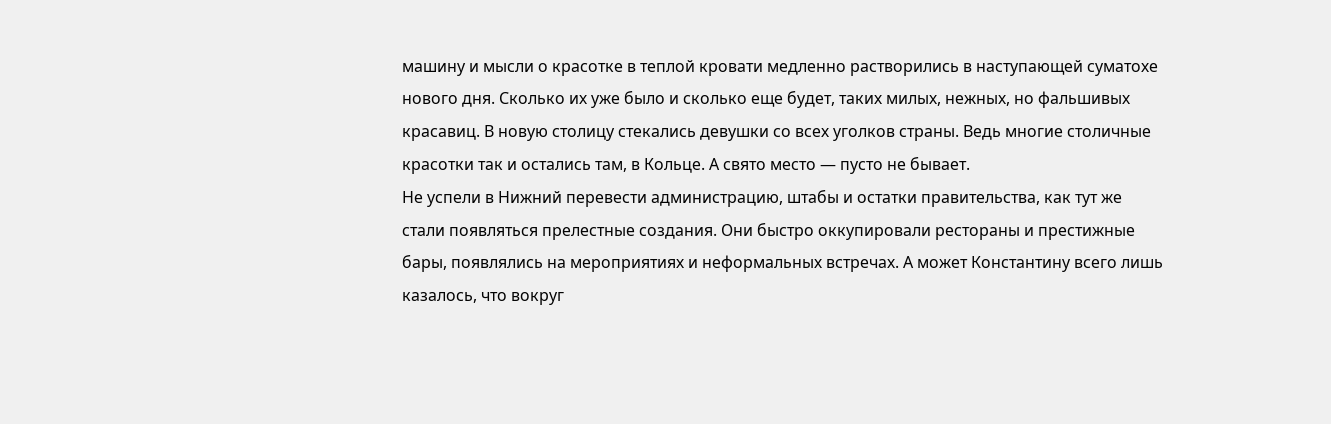машину и мысли о красотке в теплой кровати медленно растворились в наступающей суматохе нового дня. Сколько их уже было и сколько еще будет, таких милых, нежных, но фальшивых красавиц. В новую столицу стекались девушки со всех уголков страны. Ведь многие столичные красотки так и остались там, в Кольце. А свято место — пусто не бывает.
Не успели в Нижний перевести администрацию, штабы и остатки правительства, как тут же стали появляться прелестные создания. Они быстро оккупировали рестораны и престижные бары, появлялись на мероприятиях и неформальных встречах. А может Константину всего лишь казалось, что вокруг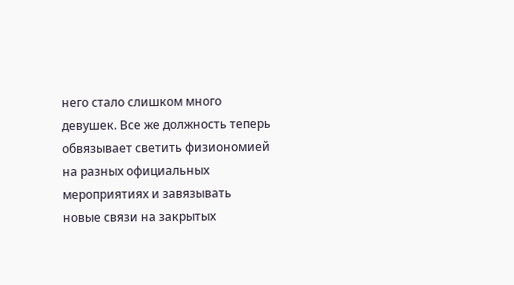него стало слишком много девушек. Все же должность теперь обвязывает светить физиономией на разных официальных мероприятиях и завязывать новые связи на закрытых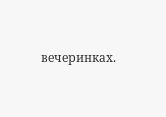вечеринках.